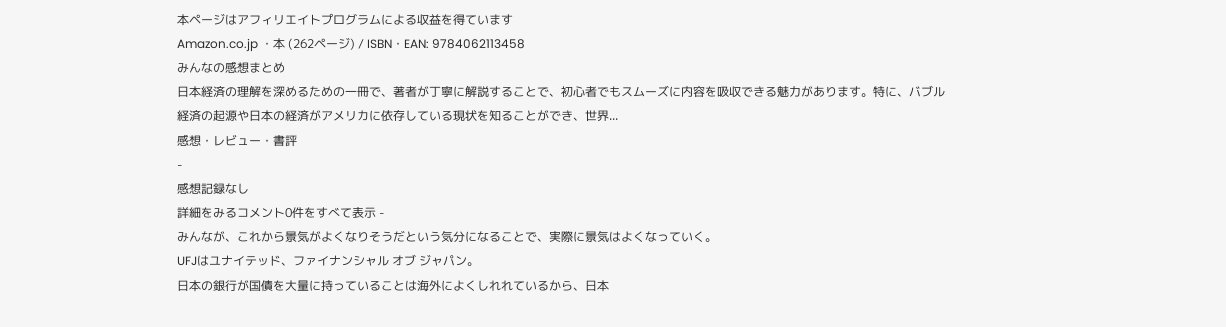本ページはアフィリエイトプログラムによる収益を得ています
Amazon.co.jp ・本 (262ページ) / ISBN・EAN: 9784062113458
みんなの感想まとめ
日本経済の理解を深めるための一冊で、著者が丁寧に解説することで、初心者でもスムーズに内容を吸収できる魅力があります。特に、バブル経済の起源や日本の経済がアメリカに依存している現状を知ることができ、世界...
感想・レビュー・書評
-
感想記録なし
詳細をみるコメント0件をすべて表示 -
みんなが、これから景気がよくなりそうだという気分になることで、実際に景気はよくなっていく。
UFJはユナイテッド、ファイナンシャル オブ ジャパン。
日本の銀行が国債を大量に持っていることは海外によくしれれているから、日本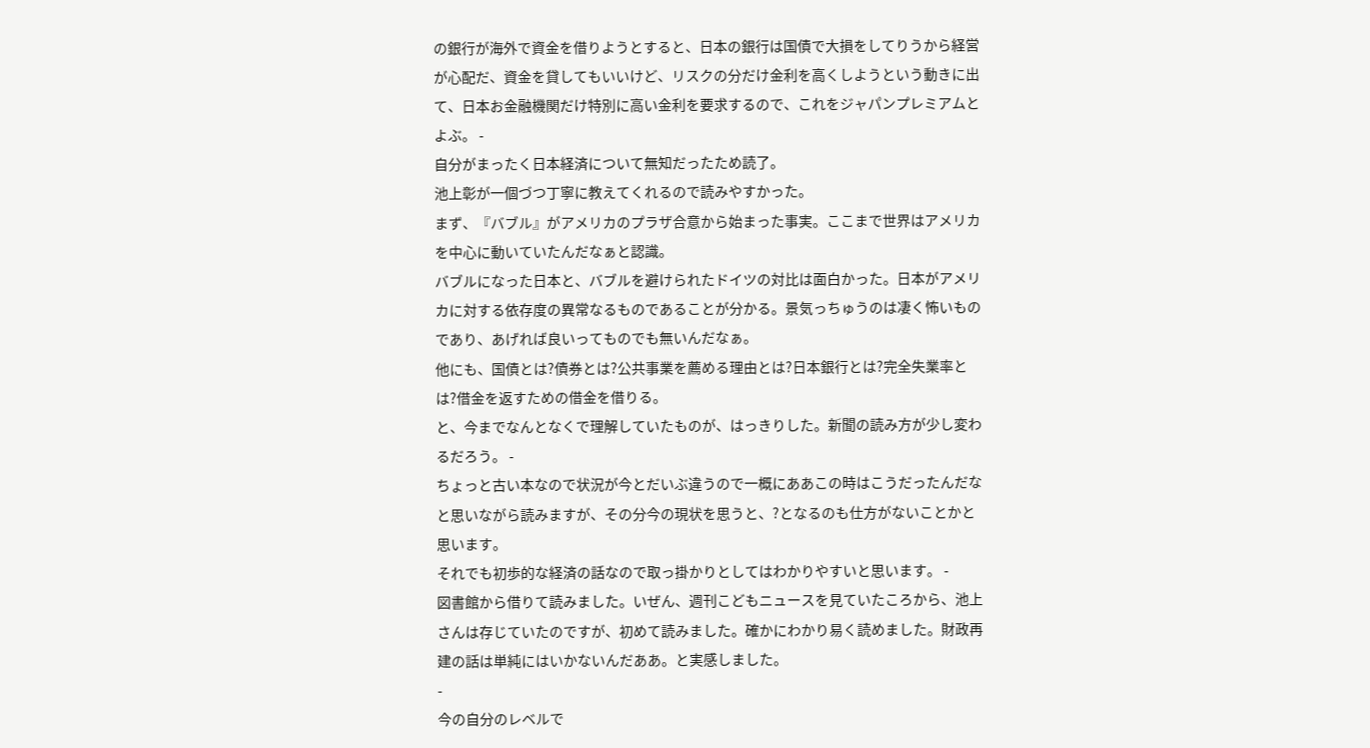の銀行が海外で資金を借りようとすると、日本の銀行は国債で大損をしてりうから経営が心配だ、資金を貸してもいいけど、リスクの分だけ金利を高くしようという動きに出て、日本お金融機関だけ特別に高い金利を要求するので、これをジャパンプレミアムとよぶ。 -
自分がまったく日本経済について無知だったため読了。
池上彰が一個づつ丁寧に教えてくれるので読みやすかった。
まず、『バブル』がアメリカのプラザ合意から始まった事実。ここまで世界はアメリカを中心に動いていたんだなぁと認識。
バブルになった日本と、バブルを避けられたドイツの対比は面白かった。日本がアメリカに対する依存度の異常なるものであることが分かる。景気っちゅうのは凄く怖いものであり、あげれば良いってものでも無いんだなぁ。
他にも、国債とは?債券とは?公共事業を薦める理由とは?日本銀行とは?完全失業率とは?借金を返すための借金を借りる。
と、今までなんとなくで理解していたものが、はっきりした。新聞の読み方が少し変わるだろう。 -
ちょっと古い本なので状況が今とだいぶ違うので一概にああこの時はこうだったんだなと思いながら読みますが、その分今の現状を思うと、?となるのも仕方がないことかと思います。
それでも初歩的な経済の話なので取っ掛かりとしてはわかりやすいと思います。 -
図書館から借りて読みました。いぜん、週刊こどもニュースを見ていたころから、池上さんは存じていたのですが、初めて読みました。確かにわかり易く読めました。財政再建の話は単純にはいかないんだああ。と実感しました。
-
今の自分のレベルで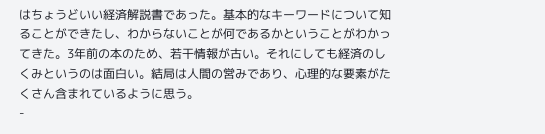はちょうどいい経済解説書であった。基本的なキーワードについて知ることができたし、わからないことが何であるかということがわかってきた。3年前の本のため、若干情報が古い。それにしても経済のしくみというのは面白い。結局は人間の営みであり、心理的な要素がたくさん含まれているように思う。
-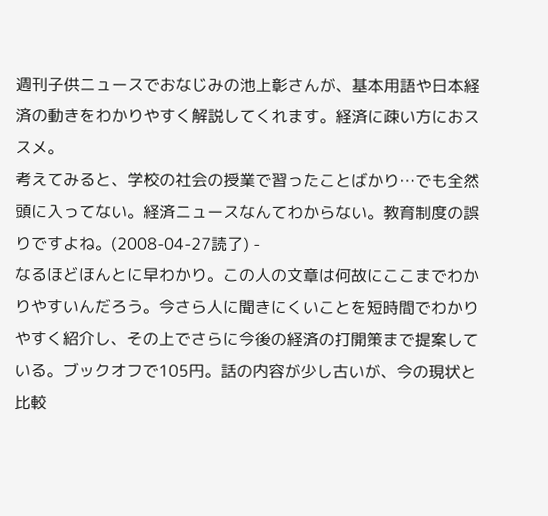週刊子供ニュースでおなじみの池上彰さんが、基本用語や日本経済の動きをわかりやすく解説してくれます。経済に疎い方におススメ。
考えてみると、学校の社会の授業で習ったことばかり…でも全然頭に入ってない。経済ニュースなんてわからない。教育制度の誤りですよね。(2008-04-27読了) -
なるほどほんとに早わかり。この人の文章は何故にここまでわかりやすいんだろう。今さら人に聞きにくいことを短時間でわかりやすく紹介し、その上でさらに今後の経済の打開策まで提案している。ブックオフで105円。話の内容が少し古いが、今の現状と比較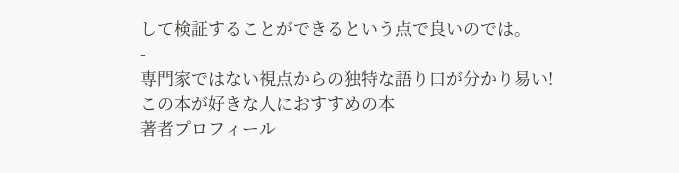して検証することができるという点で良いのでは。
-
専門家ではない視点からの独特な語り口が分かり易い!
この本が好きな人におすすめの本
著者プロフィール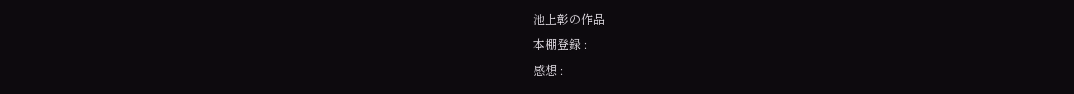池上彰の作品
本棚登録 :
感想 :